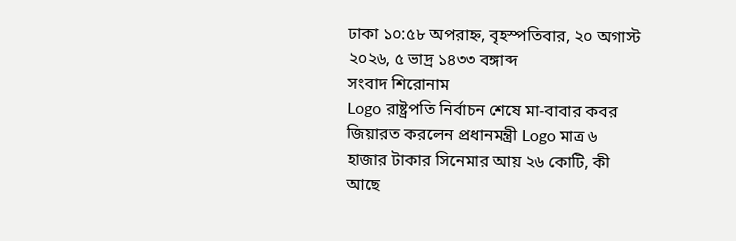ঢাকা ১০:৫৮ অপরাহ্ন, বৃহস্পতিবার, ২০ অগাস্ট ২০২৬, ৫ ভাদ্র ১৪৩৩ বঙ্গাব্দ
সংবাদ শিরোনাম
Logo রাষ্ট্রপতি নির্বাচন শেষে মা-বাবার কবর জিয়ারত করলেন প্রধানমন্ত্রী Logo মাত্র ৬ হাজার টাকার সিনেমার আয় ২৬ কোটি, কী আছে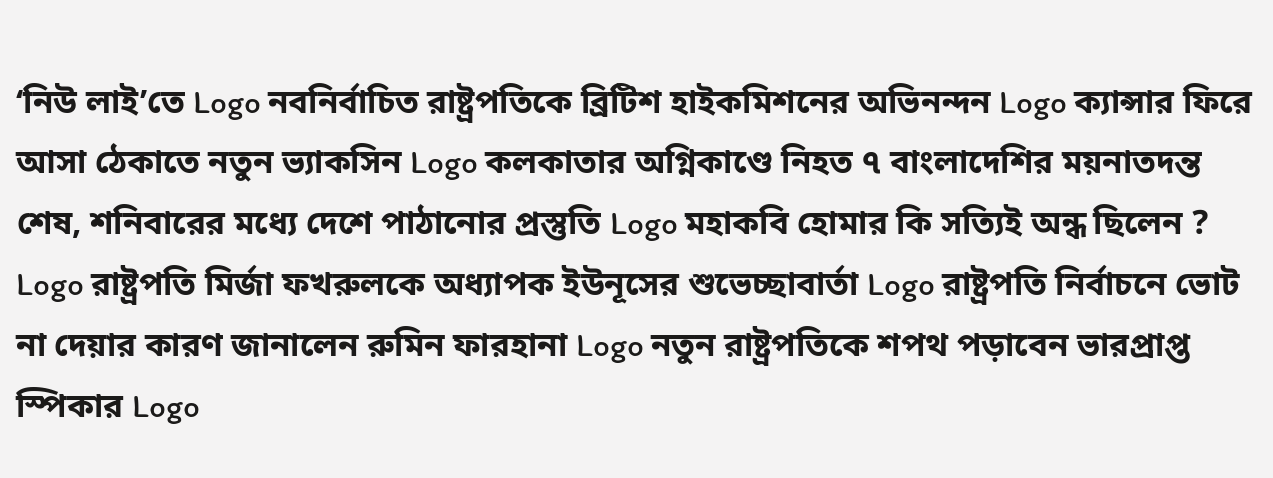‘নিউ লাই’তে Logo নবনির্বাচিত রাষ্ট্রপতিকে ব্রিটিশ হাইকমিশনের অভিনন্দন Logo ক্যান্সার ফিরে আসা ঠেকাতে নতুন ভ্যাকসিন Logo কলকাতার অগ্নিকাণ্ডে নিহত ৭ বাংলাদেশির ময়নাতদন্ত শেষ, শনিবারের মধ্যে দেশে পাঠানোর প্রস্তুতি Logo মহাকবি হোমার কি সত্যিই অন্ধ ছিলেন ? Logo রাষ্ট্রপতি মির্জা ফখরুলকে অধ্যাপক ইউনূসের শুভেচ্ছাবার্তা Logo রাষ্ট্রপতি নির্বাচনে ভোট না দেয়ার কারণ জানালেন রুমিন ফারহানা Logo নতুন রাষ্ট্রপতিকে শপথ পড়াবেন ভারপ্রাপ্ত স্পিকার Logo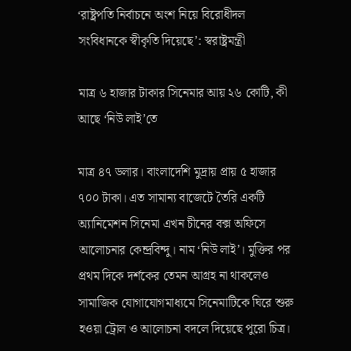‘রাষ্ট্রপতি নির্বাচনে অংশ নিয়ে বিরোধীদল সংবিধানকে স্বীকৃতি দিয়েছে’: স্বরাষ্ট্রমন্ত্রী

মাত্র ৬ হাজার টাকার সিনেমার আয় ২৬ কোটি, কী আছে ‘নিউ লাই’তে

মাত্র ৪৭ ডলার। বাংলাদেশি মুদ্রায় প্রায় ৫ হাজার ৭০০ টাকা। এত সামান্য বাজেটে তৈরি একটি অ্যানিমেশন সিনেমা এখন চীনের বক্স অফিসে আলোচনার কেন্দ্রবিন্দু। নাম ‘নিউ লাই’। মুক্তির পর প্রথম দিকে দর্শকের তেমন আগ্রহ না থাকলেও সামাজিক যোগাযোগমাধ্যমে সিনেমাটিকে ঘিরে শুরু হওয়া ট্রোল ও আলোচনা বদলে দিয়েছে পুরো চিত্র।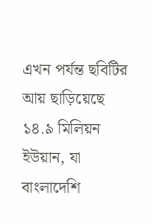এখন পর্যন্ত ছবিটির আয় ছাড়িয়েছে ১৪.৯ মিলিয়ন ইউয়ান, যা বাংলাদেশি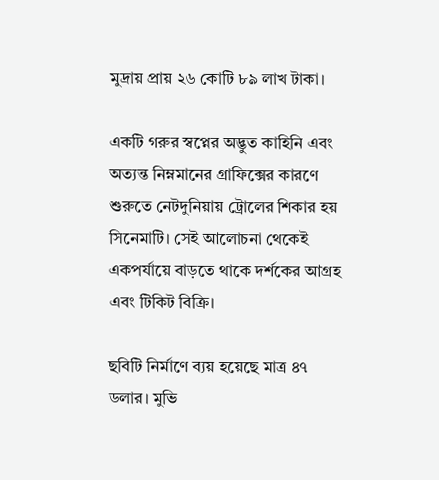মুদ্রায় প্রায় ২৬ কোটি ৮৯ লাখ টাকা।

একটি গরুর স্বপ্নের অদ্ভুত কাহিনি এবং অত্যন্ত নিম্নমানের গ্রাফিক্সের কারণে শুরুতে নেটদুনিয়ায় ট্রোলের শিকার হয় সিনেমাটি। সেই আলোচনা থেকেই একপর্যায়ে বাড়তে থাকে দর্শকের আগ্রহ এবং টিকিট বিক্রি।

ছবিটি নির্মাণে ব্যয় হয়েছে মাত্র ৪৭ ডলার। মুভি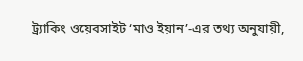ট্র্যাকিং ওয়েবসাইট ‘মাও ইয়ান’-এর তথ্য অনুযায়ী,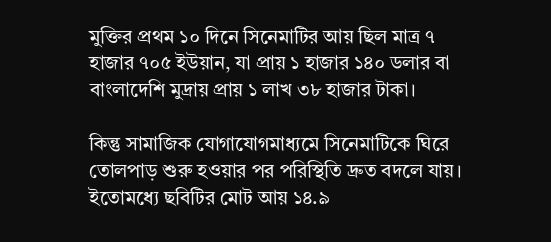মুক্তির প্রথম ১০ দিনে সিনেমাটির আয় ছিল মাত্র ৭ হাজার ৭০৫ ইউয়ান, যা প্রায় ১ হাজার ১৪০ ডলার বা বাংলাদেশি মুদ্রায় প্রায় ১ লাখ ৩৮ হাজার টাকা।

কিন্তু সামাজিক যোগাযোগমাধ্যমে সিনেমাটিকে ঘিরে তোলপাড় শুরু হওয়ার পর পরিস্থিতি দ্রুত বদলে যায়। ইতোমধ্যে ছবিটির মোট আয় ১৪.৯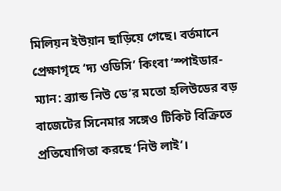মিলিয়ন ইউয়ান ছাড়িয়ে গেছে। বর্তমানে প্রেক্ষাগৃহে ‘দ্য ওডিসি’ কিংবা ‘স্পাইডার-ম্যান: ব্র্যান্ড নিউ ডে’র মতো হলিউডের বড় বাজেটের সিনেমার সঙ্গেও টিকিট বিক্রিতে প্রতিযোগিতা করছে ‘নিউ লাই’।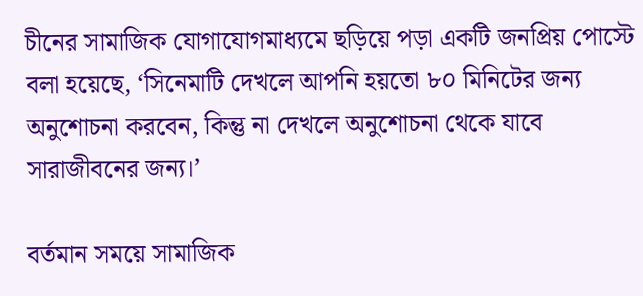চীনের সামাজিক যোগাযোগমাধ্যমে ছড়িয়ে পড়া একটি জনপ্রিয় পোস্টে বলা হয়েছে, ‘সিনেমাটি দেখলে আপনি হয়তো ৮০ মিনিটের জন্য অনুশোচনা করবেন, কিন্তু না দেখলে অনুশোচনা থেকে যাবে সারাজীবনের জন্য।’

বর্তমান সময়ে সামাজিক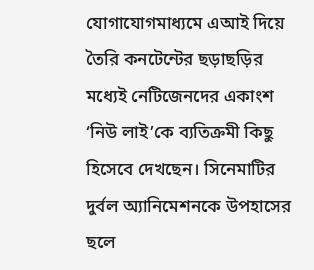যোগাযোগমাধ্যমে এআই দিয়ে তৈরি কনটেন্টের ছড়াছড়ির মধ্যেই নেটিজেনদের একাংশ ‘নিউ লাই’কে ব্যতিক্রমী কিছু হিসেবে দেখছেন। সিনেমাটির দুর্বল অ্যানিমেশনকে উপহাসের ছলে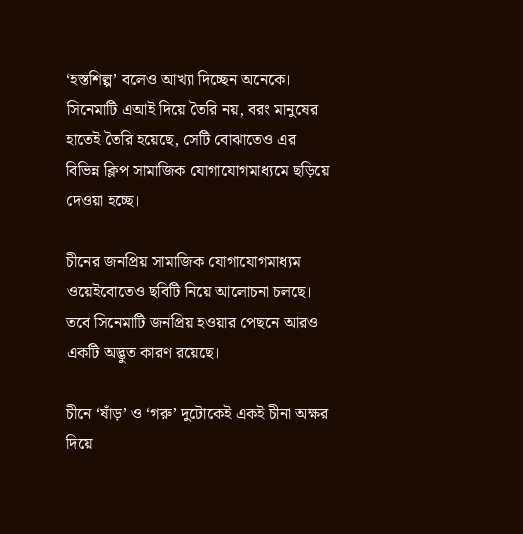‘হস্তশিল্প’ বলেও আখ্যা দিচ্ছেন অনেকে। সিনেমাটি এআই দিয়ে তৈরি নয়, বরং মানুষের হাতেই তৈরি হয়েছে, সেটি বোঝাতেও এর বিভিন্ন ক্লিপ সামাজিক যোগাযোগমাধ্যমে ছড়িয়ে দেওয়া হচ্ছে।

চীনের জনপ্রিয় সামাজিক যোগাযোগমাধ্যম ওয়েইবোতেও ছবিটি নিয়ে আলোচনা চলছে। তবে সিনেমাটি জনপ্রিয় হওয়ার পেছনে আরও একটি অদ্ভুত কারণ রয়েছে।

চীনে ‘ষাঁড়’ ও ‘গরু’ দুটোকেই একই চীনা অক্ষর দিয়ে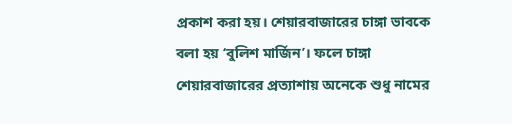প্রকাশ করা হয়। শেয়ারবাজারের চাঙ্গা ভাবকে বলা হয় ‘বুলিশ মার্জিন’। ফলে চাঙ্গা শেয়ারবাজারের প্রত্যাশায় অনেকে শুধু নামের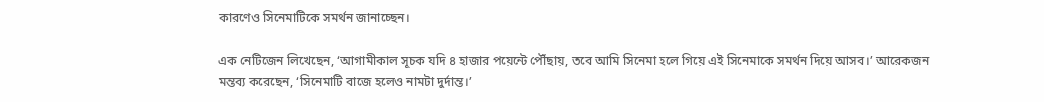কারণেও সিনেমাটিকে সমর্থন জানাচ্ছেন।

এক নেটিজেন লিখেছেন, ‘আগামীকাল সূচক যদি ৪ হাজার পয়েন্টে পৌঁছায়, তবে আমি সিনেমা হলে গিয়ে এই সিনেমাকে সমর্থন দিয়ে আসব।’ আরেকজন মন্তব্য করেছেন, ‘সিনেমাটি বাজে হলেও নামটা দুর্দান্ত।’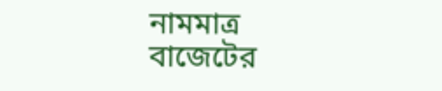নামমাত্র বাজেটের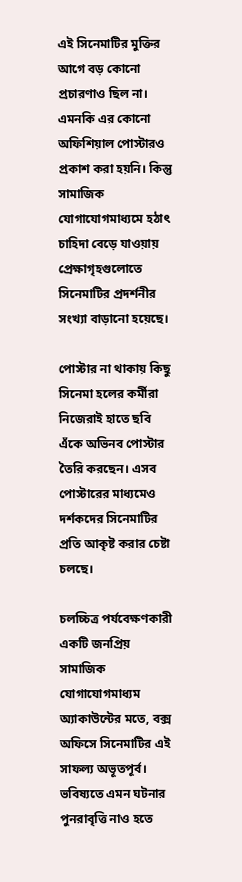এই সিনেমাটির মুক্তির আগে বড় কোনো প্রচারণাও ছিল না। এমনকি এর কোনো অফিশিয়াল পোস্টারও প্রকাশ করা হয়নি। কিন্তু সামাজিক যোগাযোগমাধ্যমে হঠাৎ চাহিদা বেড়ে যাওয়ায় প্রেক্ষাগৃহগুলোতে সিনেমাটির প্রদর্শনীর সংখ্যা বাড়ানো হয়েছে।

পোস্টার না থাকায় কিছু সিনেমা হলের কর্মীরা নিজেরাই হাতে ছবি এঁকে অভিনব পোস্টার তৈরি করছেন। এসব পোস্টারের মাধ্যমেও দর্শকদের সিনেমাটির প্রতি আকৃষ্ট করার চেষ্টা চলছে।

চলচ্চিত্র পর্যবেক্ষণকারী একটি জনপ্রিয় সামাজিক যোগাযোগমাধ্যম অ্যাকাউন্টের মতে, বক্স অফিসে সিনেমাটির এই সাফল্য অভূতপূর্ব। ভবিষ্যতে এমন ঘটনার পুনরাবৃত্তি নাও হতে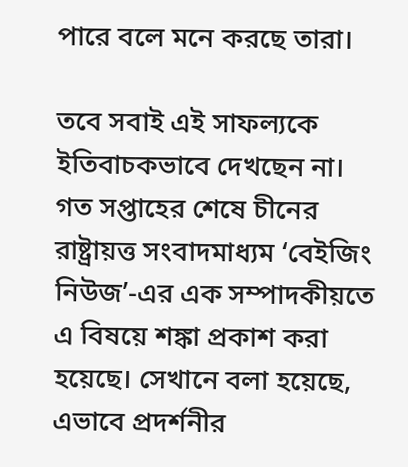পারে বলে মনে করছে তারা।

তবে সবাই এই সাফল্যকে ইতিবাচকভাবে দেখছেন না। গত সপ্তাহের শেষে চীনের রাষ্ট্রায়ত্ত সংবাদমাধ্যম ‘বেইজিং নিউজ’-এর এক সম্পাদকীয়তে এ বিষয়ে শঙ্কা প্রকাশ করা হয়েছে। সেখানে বলা হয়েছে, এভাবে প্রদর্শনীর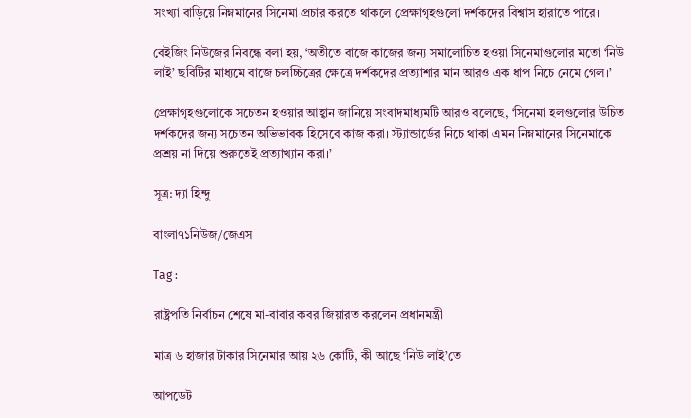সংখ্যা বাড়িয়ে নিম্নমানের সিনেমা প্রচার করতে থাকলে প্রেক্ষাগৃহগুলো দর্শকদের বিশ্বাস হারাতে পারে।

বেইজিং নিউজের নিবন্ধে বলা হয়, ‘অতীতে বাজে কাজের জন্য সমালোচিত হওয়া সিনেমাগুলোর মতো ‘নিউ লাই’ ছবিটির মাধ্যমে বাজে চলচ্চিত্রের ক্ষেত্রে দর্শকদের প্রত্যাশার মান আরও এক ধাপ নিচে নেমে গেল।’

প্রেক্ষাগৃহগুলোকে সচেতন হওয়ার আহ্বান জানিয়ে সংবাদমাধ্যমটি আরও বলেছে, ‘সিনেমা হলগুলোর উচিত দর্শকদের জন্য সচেতন অভিভাবক হিসেবে কাজ করা। স্ট্যান্ডার্ডের নিচে থাকা এমন নিম্নমানের সিনেমাকে প্রশ্রয় না দিয়ে শুরুতেই প্রত্যাখ্যান করা।’

সূত্র: দ্যা হিন্দু

বাংলা৭১নিউজ/জেএস

Tag :

রাষ্ট্রপতি নির্বাচন শেষে মা-বাবার কবর জিয়ারত করলেন প্রধানমন্ত্রী

মাত্র ৬ হাজার টাকার সিনেমার আয় ২৬ কোটি, কী আছে ‘নিউ লাই’তে

আপডেট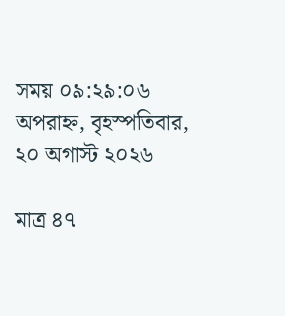সময় ০৯:২৯:০৬ অপরাহ্ন, বৃহস্পতিবার, ২০ অগাস্ট ২০২৬

মাত্র ৪৭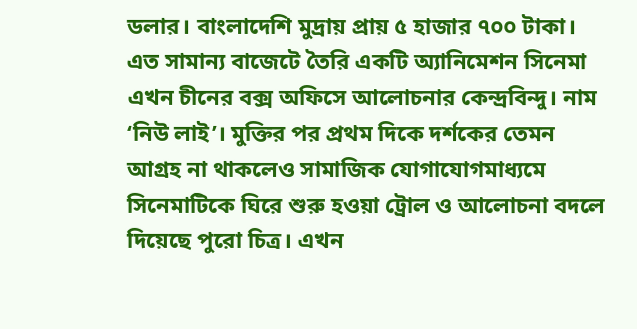ডলার। বাংলাদেশি মুদ্রায় প্রায় ৫ হাজার ৭০০ টাকা। এত সামান্য বাজেটে তৈরি একটি অ্যানিমেশন সিনেমা এখন চীনের বক্স অফিসে আলোচনার কেন্দ্রবিন্দু। নাম ‘নিউ লাই’। মুক্তির পর প্রথম দিকে দর্শকের তেমন আগ্রহ না থাকলেও সামাজিক যোগাযোগমাধ্যমে সিনেমাটিকে ঘিরে শুরু হওয়া ট্রোল ও আলোচনা বদলে দিয়েছে পুরো চিত্র। এখন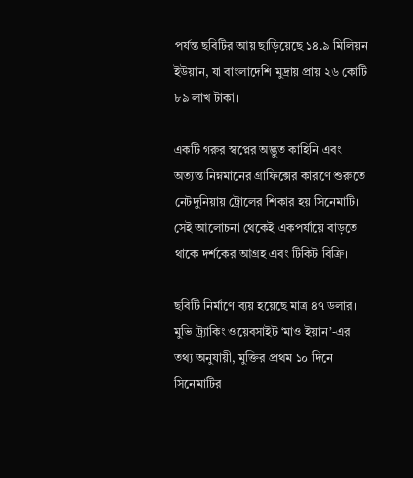পর্যন্ত ছবিটির আয় ছাড়িয়েছে ১৪.৯ মিলিয়ন ইউয়ান, যা বাংলাদেশি মুদ্রায় প্রায় ২৬ কোটি ৮৯ লাখ টাকা।

একটি গরুর স্বপ্নের অদ্ভুত কাহিনি এবং অত্যন্ত নিম্নমানের গ্রাফিক্সের কারণে শুরুতে নেটদুনিয়ায় ট্রোলের শিকার হয় সিনেমাটি। সেই আলোচনা থেকেই একপর্যায়ে বাড়তে থাকে দর্শকের আগ্রহ এবং টিকিট বিক্রি।

ছবিটি নির্মাণে ব্যয় হয়েছে মাত্র ৪৭ ডলার। মুভি ট্র্যাকিং ওয়েবসাইট ‘মাও ইয়ান’-এর তথ্য অনুযায়ী, মুক্তির প্রথম ১০ দিনে সিনেমাটির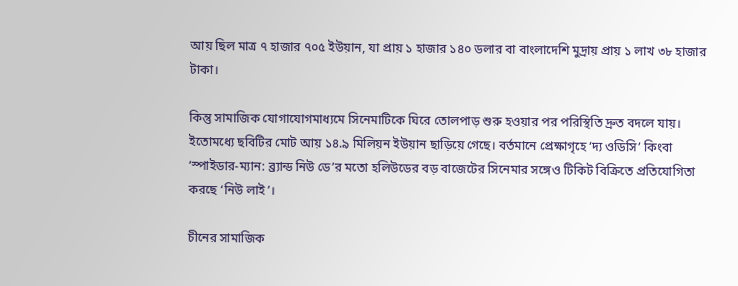আয় ছিল মাত্র ৭ হাজার ৭০৫ ইউয়ান, যা প্রায় ১ হাজার ১৪০ ডলার বা বাংলাদেশি মুদ্রায় প্রায় ১ লাখ ৩৮ হাজার টাকা।

কিন্তু সামাজিক যোগাযোগমাধ্যমে সিনেমাটিকে ঘিরে তোলপাড় শুরু হওয়ার পর পরিস্থিতি দ্রুত বদলে যায়। ইতোমধ্যে ছবিটির মোট আয় ১৪.৯ মিলিয়ন ইউয়ান ছাড়িয়ে গেছে। বর্তমানে প্রেক্ষাগৃহে ‘দ্য ওডিসি’ কিংবা ‘স্পাইডার-ম্যান: ব্র্যান্ড নিউ ডে’র মতো হলিউডের বড় বাজেটের সিনেমার সঙ্গেও টিকিট বিক্রিতে প্রতিযোগিতা করছে ‘নিউ লাই’।

চীনের সামাজিক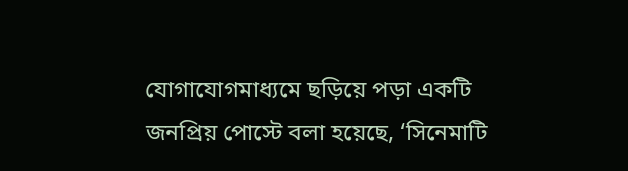যোগাযোগমাধ্যমে ছড়িয়ে পড়া একটি জনপ্রিয় পোস্টে বলা হয়েছে, ‘সিনেমাটি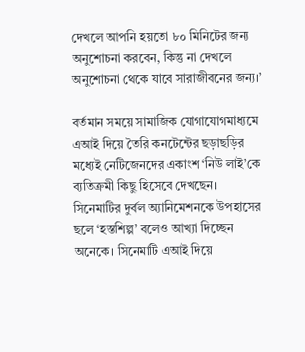দেখলে আপনি হয়তো ৮০ মিনিটের জন্য অনুশোচনা করবেন, কিন্তু না দেখলে অনুশোচনা থেকে যাবে সারাজীবনের জন্য।’

বর্তমান সময়ে সামাজিক যোগাযোগমাধ্যমে এআই দিয়ে তৈরি কনটেন্টের ছড়াছড়ির মধ্যেই নেটিজেনদের একাংশ ‘নিউ লাই’কে ব্যতিক্রমী কিছু হিসেবে দেখছেন। সিনেমাটির দুর্বল অ্যানিমেশনকে উপহাসের ছলে ‘হস্তশিল্প’ বলেও আখ্যা দিচ্ছেন অনেকে। সিনেমাটি এআই দিয়ে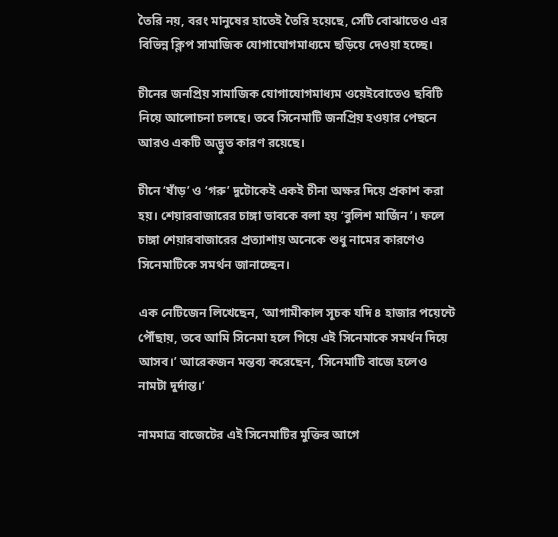তৈরি নয়, বরং মানুষের হাতেই তৈরি হয়েছে, সেটি বোঝাতেও এর বিভিন্ন ক্লিপ সামাজিক যোগাযোগমাধ্যমে ছড়িয়ে দেওয়া হচ্ছে।

চীনের জনপ্রিয় সামাজিক যোগাযোগমাধ্যম ওয়েইবোতেও ছবিটি নিয়ে আলোচনা চলছে। তবে সিনেমাটি জনপ্রিয় হওয়ার পেছনে আরও একটি অদ্ভুত কারণ রয়েছে।

চীনে ‘ষাঁড়’ ও ‘গরু’ দুটোকেই একই চীনা অক্ষর দিয়ে প্রকাশ করা হয়। শেয়ারবাজারের চাঙ্গা ভাবকে বলা হয় ‘বুলিশ মার্জিন’। ফলে চাঙ্গা শেয়ারবাজারের প্রত্যাশায় অনেকে শুধু নামের কারণেও সিনেমাটিকে সমর্থন জানাচ্ছেন।

এক নেটিজেন লিখেছেন, ‘আগামীকাল সূচক যদি ৪ হাজার পয়েন্টে পৌঁছায়, তবে আমি সিনেমা হলে গিয়ে এই সিনেমাকে সমর্থন দিয়ে আসব।’ আরেকজন মন্তব্য করেছেন, ‘সিনেমাটি বাজে হলেও নামটা দুর্দান্ত।’

নামমাত্র বাজেটের এই সিনেমাটির মুক্তির আগে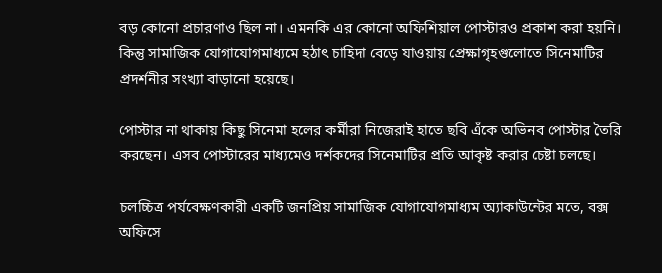বড় কোনো প্রচারণাও ছিল না। এমনকি এর কোনো অফিশিয়াল পোস্টারও প্রকাশ করা হয়নি। কিন্তু সামাজিক যোগাযোগমাধ্যমে হঠাৎ চাহিদা বেড়ে যাওয়ায় প্রেক্ষাগৃহগুলোতে সিনেমাটির প্রদর্শনীর সংখ্যা বাড়ানো হয়েছে।

পোস্টার না থাকায় কিছু সিনেমা হলের কর্মীরা নিজেরাই হাতে ছবি এঁকে অভিনব পোস্টার তৈরি করছেন। এসব পোস্টারের মাধ্যমেও দর্শকদের সিনেমাটির প্রতি আকৃষ্ট করার চেষ্টা চলছে।

চলচ্চিত্র পর্যবেক্ষণকারী একটি জনপ্রিয় সামাজিক যোগাযোগমাধ্যম অ্যাকাউন্টের মতে, বক্স অফিসে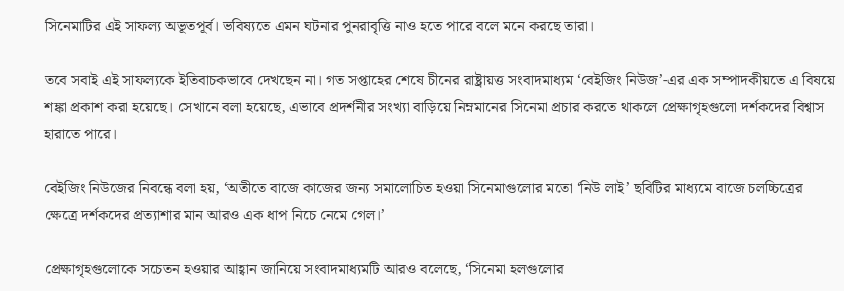সিনেমাটির এই সাফল্য অভূতপূর্ব। ভবিষ্যতে এমন ঘটনার পুনরাবৃত্তি নাও হতে পারে বলে মনে করছে তারা।

তবে সবাই এই সাফল্যকে ইতিবাচকভাবে দেখছেন না। গত সপ্তাহের শেষে চীনের রাষ্ট্রায়ত্ত সংবাদমাধ্যম ‘বেইজিং নিউজ’-এর এক সম্পাদকীয়তে এ বিষয়ে শঙ্কা প্রকাশ করা হয়েছে। সেখানে বলা হয়েছে, এভাবে প্রদর্শনীর সংখ্যা বাড়িয়ে নিম্নমানের সিনেমা প্রচার করতে থাকলে প্রেক্ষাগৃহগুলো দর্শকদের বিশ্বাস হারাতে পারে।

বেইজিং নিউজের নিবন্ধে বলা হয়, ‘অতীতে বাজে কাজের জন্য সমালোচিত হওয়া সিনেমাগুলোর মতো ‘নিউ লাই’ ছবিটির মাধ্যমে বাজে চলচ্চিত্রের ক্ষেত্রে দর্শকদের প্রত্যাশার মান আরও এক ধাপ নিচে নেমে গেল।’

প্রেক্ষাগৃহগুলোকে সচেতন হওয়ার আহ্বান জানিয়ে সংবাদমাধ্যমটি আরও বলেছে, ‘সিনেমা হলগুলোর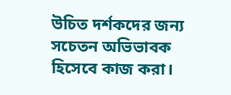উচিত দর্শকদের জন্য সচেতন অভিভাবক হিসেবে কাজ করা।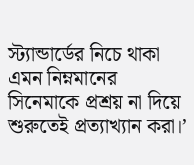স্ট্যান্ডার্ডের নিচে থাকা এমন নিম্নমানের সিনেমাকে প্রশ্রয় না দিয়ে শুরুতেই প্রত্যাখ্যান করা।’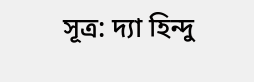সূত্র: দ্যা হিন্দু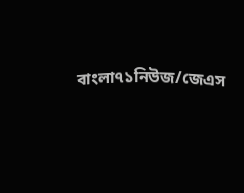বাংলা৭১নিউজ/জেএস